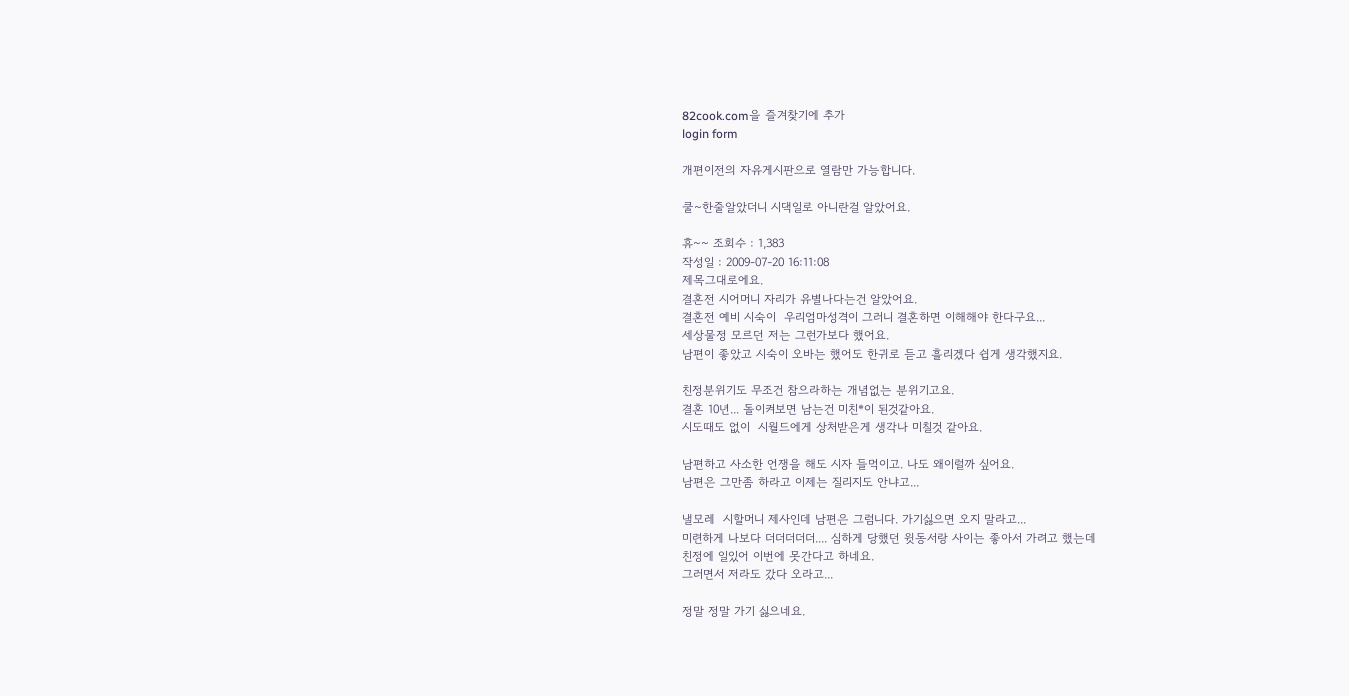82cook.com을 즐겨찾기에 추가
login form

개편이전의 자유게시판으로 열람만 가능합니다.

쿨~한줄알았더니 시댁일로 아니란걸 알았어요.

휴~~ 조회수 : 1,383
작성일 : 2009-07-20 16:11:08
제목그대로에요.
결혼전 시어머니 자리가 유별나다는건 알았어요.
결혼전 예비 시숙이  우리엄마성격이 그러니 결혼하면 이해해야 한다구요...
세상물정 모르던 저는 그런가보다 했어요.
남편이 좋았고 시숙이 오바는 했어도 한귀로 듣고 흘리겠다 쉽게 생각했지요.

친정분위기도 무조건 참으라하는 개념없는 분위기고요.
결혼 10년... 돌이켜보면 남는건 미친*이 된것같아요.
시도때도 없이  시월드에게 상처받은게 생각나 미칠것 같아요.

남편하고 사소한 언쟁을 해도 시자 들먹이고. 나도 왜이럴까 싶어요.
남편은 그만좀 하라고 이제는 질리지도 안냐고...

낼모레  시할머니 제사인데 남편은 그럼니다. 가기싫으면 오지 말라고...
미련하게 나보다 더더더더더.... 심하게 당했던 윗동서랑 사이는 좋아서 가려고 했는데
친정에 일있어 이번에 못간다고 하네요.
그러면서 저라도 갔다 오라고...

정말 정말 가기 싫으네요.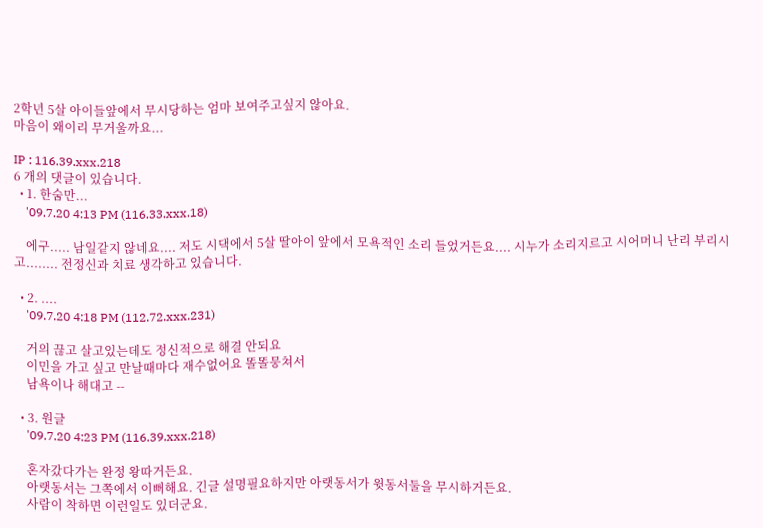2학년 5살 아이들앞에서 무시당하는 엄마 보여주고싶지 않아요.
마음이 왜이리 무거울까요...

IP : 116.39.xxx.218
6 개의 댓글이 있습니다.
  • 1. 한숨만...
    '09.7.20 4:13 PM (116.33.xxx.18)

    에구..... 남일같지 않네요.... 저도 시댁에서 5살 딸아이 앞에서 모욕적인 소리 들었거든요.... 시누가 소리지르고 시어머니 난리 부리시고........ 전정신과 치료 생각하고 있습니다.

  • 2. ....
    '09.7.20 4:18 PM (112.72.xxx.231)

    거의 끊고 살고있는데도 정신적으로 해결 안되요
    이민을 가고 싶고 만날때마다 재수없어요 똘똘뭉쳐서
    남욕이나 해대고 --

  • 3. 원글
    '09.7.20 4:23 PM (116.39.xxx.218)

    혼자갔다가는 완정 왕따거든요.
    아랫동서는 그쪽에서 이뻐해요. 긴글 설명필요하지만 아랫동서가 윗동서둘을 무시하거든요.
    사람이 착하면 이런일도 있더군요.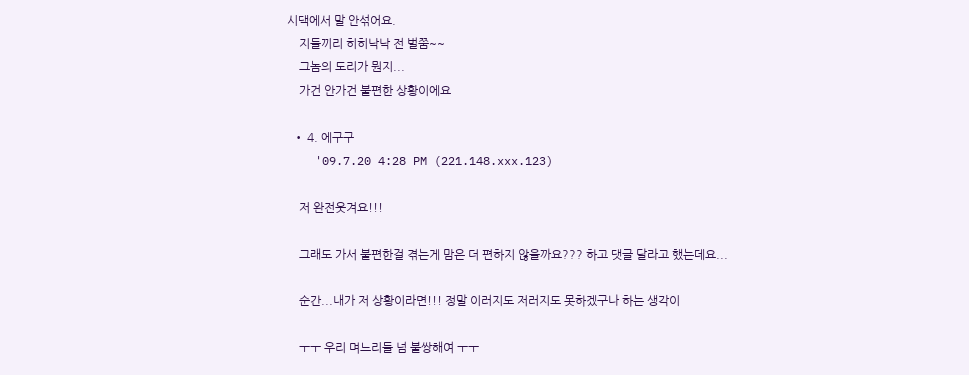시댁에서 말 안섞어요.
    지들끼리 히히낙낙 전 벌쭘~~
    그놈의 도리가 뭔지...
    가건 안가건 불편한 상황이에요

  • 4. 에구구
    '09.7.20 4:28 PM (221.148.xxx.123)

    저 완전웃겨요!!!

    그래도 가서 불편한걸 겪는게 맘은 더 편하지 않을까요??? 하고 댓글 달라고 했는데요...

    순간...내가 저 상황이라면!!! 정말 이러지도 저러지도 못하겠구나 하는 생각이

    ㅜㅜ 우리 며느리들 넘 불쌍해여 ㅜㅜ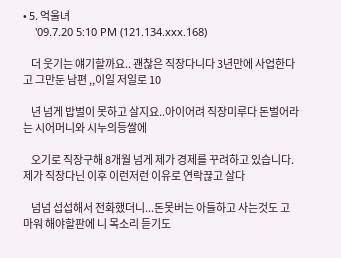• 5. 억울녀
    '09.7.20 5:10 PM (121.134.xxx.168)

    더 웃기는 얘기할까요.. 괜찮은 직장다니다 3년만에 사업한다고 그만둔 남편 ,,이일 저일로 10

    년 넘게 밥벌이 못하고 살지요..아이어려 직장미루다 돈벌어라는 시어머니와 시누의등쌀에

    오기로 직장구해 8개월 넘게 제가 경제를 꾸려하고 있습니다. 제가 직장다닌 이후 이런저런 이유로 연락끊고 살다

    넘넘 섭섭해서 전화했더니...돈못버는 아들하고 사는것도 고마워 해야할판에 니 목소리 듣기도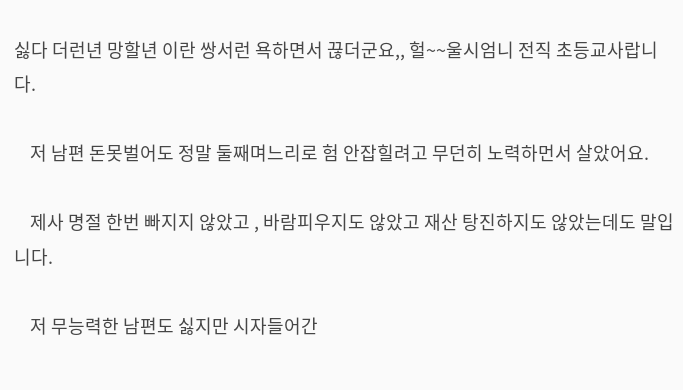싫다 더런년 망할년 이란 쌍서런 욕하면서 끊더군요,, 헐~~울시엄니 전직 초등교사랍니다.

    저 남편 돈못벌어도 정말 둘째며느리로 험 안잡힐려고 무던히 노력하먼서 살았어요.

    제사 명절 한번 빠지지 않았고 , 바람피우지도 않았고 재산 탕진하지도 않았는데도 말입니다.

    저 무능력한 남편도 싫지만 시자들어간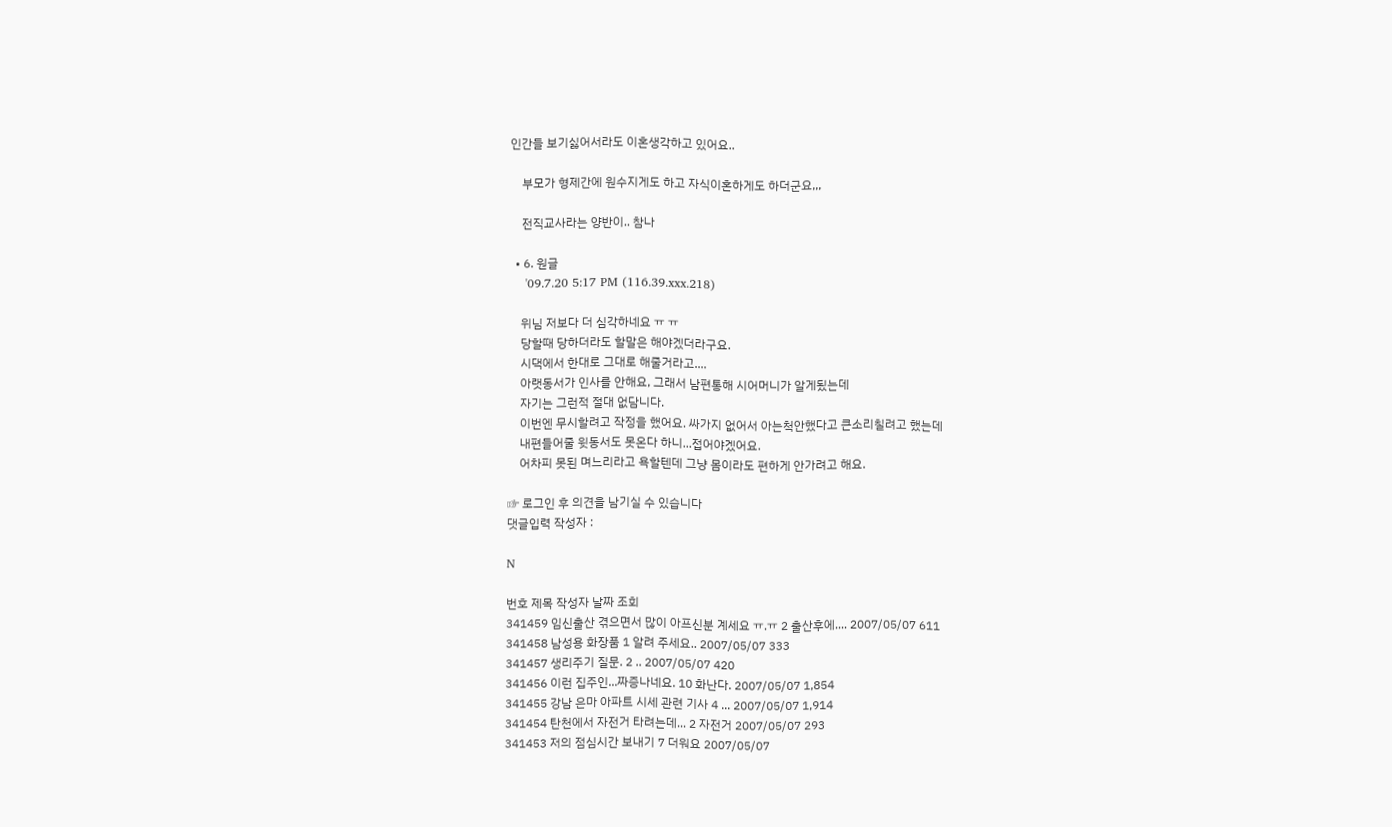인간들 보기싫어서라도 이혼생각하고 있어요..

    부모가 형제간에 원수지게도 하고 자식이혼하게도 하더군요,,,

    전직교사라는 양반이.. 참나

  • 6. 원글
    '09.7.20 5:17 PM (116.39.xxx.218)

    위님 저보다 더 심각하네요 ㅠ ㅠ
    당할때 당하더라도 할말은 해야겠더라구요.
    시댁에서 한대로 그대로 해줄거라고....
    아랫동서가 인사를 안해요, 그래서 남편통해 시어머니가 알게됬는데
    자기는 그런적 절대 없담니다.
    이번엔 무시할려고 작정을 했어요. 싸가지 없어서 아는척안했다고 큰소리칠려고 했는데
    내편들어줄 윗동서도 못온다 하니...접어야겠어요.
    어차피 못된 며느리라고 욕할텐데 그냥 몸이라도 편하게 안가려고 해요.

☞ 로그인 후 의견을 남기실 수 있습니다
댓글입력 작성자 :

N

번호 제목 작성자 날짜 조회
341459 임신출산 겪으면서 많이 아프신분 계세요 ㅠ.ㅠ 2 출산후에.... 2007/05/07 611
341458 남성용 화장품 1 알려 주세요.. 2007/05/07 333
341457 생리주기 질문. 2 .. 2007/05/07 420
341456 이런 집주인...짜증나네요. 10 화난다. 2007/05/07 1,854
341455 강남 은마 아파트 시세 관련 기사 4 ... 2007/05/07 1,914
341454 탄천에서 자전거 타려는데... 2 자전거 2007/05/07 293
341453 저의 점심시간 보내기 7 더워요 2007/05/07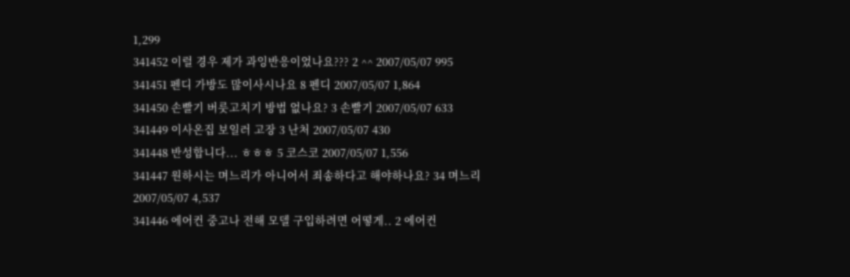1,299
341452 이럴 경우 제가 과잉반응이었나요??? 2 ^^ 2007/05/07 995
341451 펜디 가방도 많이사시나요 8 펜디 2007/05/07 1,864
341450 손빨기 버릇고치기 방법 없나요? 3 손빨기 2007/05/07 633
341449 이사온집 보일러 고장 3 난처 2007/05/07 430
341448 반성합니다... ㅎㅎㅎ 5 코스코 2007/05/07 1,556
341447 원하시는 며느리가 아니어서 죄송하다고 해야하나요? 34 며느리 2007/05/07 4,537
341446 에어컨 중고나 전해 모델 구입하려면 어떻게.. 2 에어컨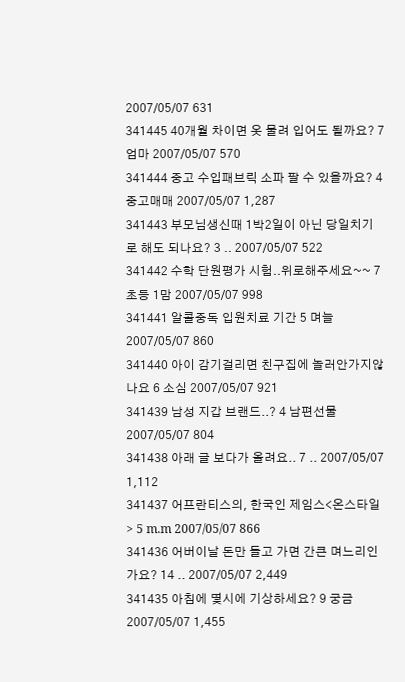2007/05/07 631
341445 40개월 차이면 옷 물려 입어도 될까요? 7 엄마 2007/05/07 570
341444 중고 수입패브릭 소파 팔 수 있을까요? 4 중고매매 2007/05/07 1,287
341443 부모님생신때 1박2일이 아닌 당일치기로 해도 되나요? 3 .. 2007/05/07 522
341442 수학 단원평가 시험..위로해주세요~~ 7 초등 1맘 2007/05/07 998
341441 알콜중독 입원치료 기간 5 며늘 2007/05/07 860
341440 아이 감기걸리면 친구집에 놀러안가지않나요 6 소심 2007/05/07 921
341439 남성 지갑 브랜드..? 4 남편선물 2007/05/07 804
341438 아래 글 보다가 올려요.. 7 .. 2007/05/07 1,112
341437 어프란티스의, 한국인 제임스<온스타일> 5 m.m 2007/05/07 866
341436 어버이날 돈만 들고 가면 간큰 며느리인가요? 14 .. 2007/05/07 2,449
341435 아침에 몇시에 기상하세요? 9 궁금 2007/05/07 1,455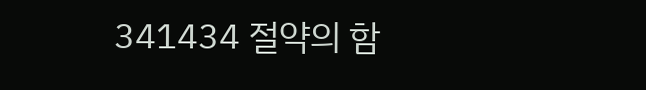341434 절약의 함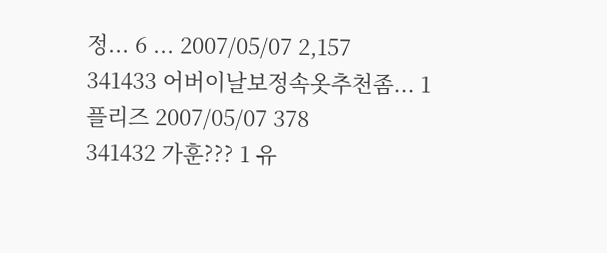정... 6 ... 2007/05/07 2,157
341433 어버이날보정속옷추천좀... 1 플리즈 2007/05/07 378
341432 가훈??? 1 유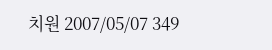치원 2007/05/07 349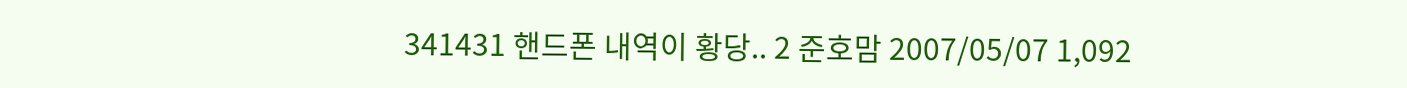341431 핸드폰 내역이 황당.. 2 준호맘 2007/05/07 1,092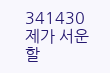341430 제가 서운할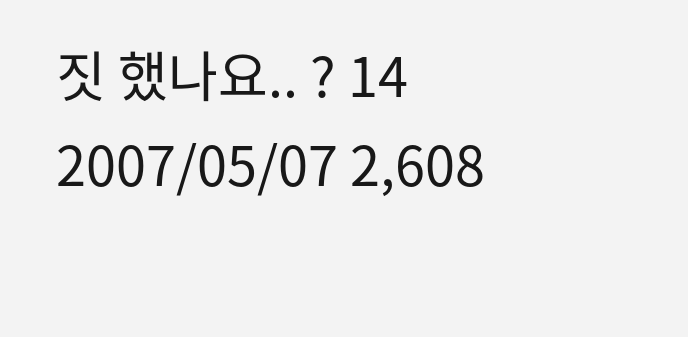짓 했나요.. ? 14 2007/05/07 2,608